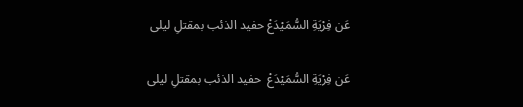عَن فِرْيَةِ السُّمَيْدَعْ حفيد الذئب بمقتلِ ليلى

عَن فِرْيَةِ السُّمَيْدَعْ  حفيد الذئب بمقتلِ ليلى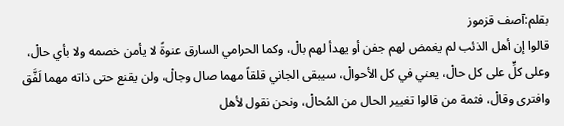بقلم:آصف قزموز
قالوا إن أهل الذئب لم يغمض لهم جفن أو يهدأ لهم بالْ، وكما الحرامي السارق عنوةً لا يأمن خصمه ولا بأي حالْ، وعلى كلٍّ على كل حالْ، يعني في كل الأحوالْ، سيبقى الجاني قلقاً مهما صال وجالْ، ولن يقنع حتى ذاته مهما لَفَّق وافترى وقالْ، فثمة من قالوا تغيير الحال من المُحالْ، ونحن نقول لأهل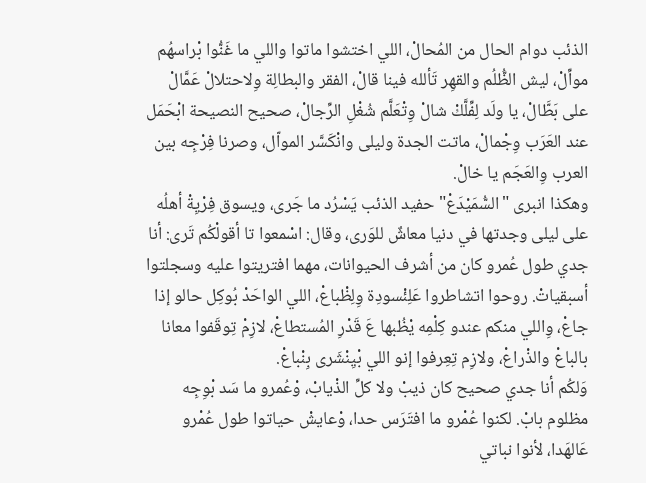الذئب دوام الحال من المُحالْ، اللي اختشوا ماتوا واللي ما غَنُّوا بْراسهُم مواِّلْ، ليش الظُّلُم والقهِر تَألله فينا قالْ، الفقر والبطالِة وِلاحتلالْ عَمَّالْ على بَطَّالْ، يا ولَد لِفِّلَّكْ شالْ وِتْعَلَّم شُغْلِ الرِّجالْ، صحيح النصيحة ابْحَمَل عند العَرَب وِجْمالْ، ماتت الجدة وليلى وانْكَسَّر المواّل، وصرنا فِرْجِه بين العرب وِالعَجَم يا خالْ.
وهكذا انبرى "السُّمَيْدَعْ" حفيد الذئب يَسْرُد ما جَرى، ويسوق فِرْيِةْ أهلُه على ليلى وجدتها في دنيا معاشٌ للوَرى، وقال: اسْمعوا تا أقولْكُم تَرى: أنا جدي طول عُمرو كان من أشرف الحيوانات، مهما افتريتوا عليه وسجلتوا أسبقياتْ. روحوا اتشاطروا عَلِئْسودِة وِلِظْباعْ، اللي الواحَدْ بُوكِل حالو إذا جاعْ، وِاللي منكم عندو كِلْمِه يْظُبها عَ قَدْرِ المُستطاعْ، لازِمْ تِوقَفوا معانا بالباعْ والذْراعْ، ولازِم تِعِرفوا إنو اللي بْيِنْشَرى بِنْباعْ.
وَلكُم أنا جدي صحيح كان ذيبْ ولا كلِّ الذْيابْ، وْعُمرو ما سَد بْوِجِه مظلوم بابْ. لكنوا عُمْرو ما افتَرَس حدا، وْعايشْ حياتوا طول عُمْرو عَالهَدا، لأنوا نباتي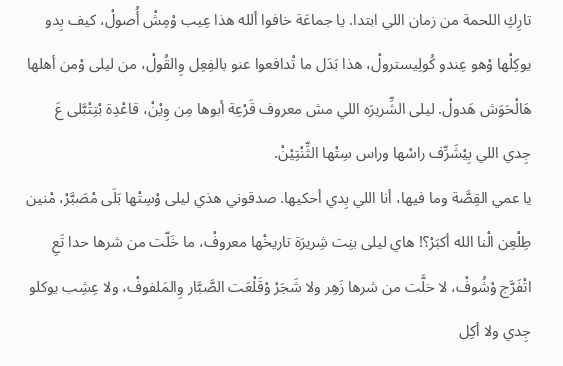تارِكِ اللحمة من زمان اللي ابتدا. يا جماعَة خافوا ألله هذا عِيب وْمِشْ أُصولْ، كيف بِدو يوكِلْها وْهو عِندو كُولِيسترولْ، هذا بَدَل ما تْدافعوا عنو بالفِعِل وِالقُولْ، من ليلى وْمن أهلها هَالْحَوَش هَدولْ. ليلى الشِّريرَه اللي مش معروف قَرْعِة أبوها مِن وِيْنْ، قاعْدِة بْتِتْبَّلى عَ جِدي اللي بِيْشَرِّف راسْها وراس سِتْها الثِّنْتِيْنْ.
يا عمي القِصَّة وما فيها، أنا اللي بِدي أحكيها. صدقوني هذي ليلى وْسِتْها بَلَى مْصَبَّرْ، مْنين طِلْعِن الْنا الله أكبَرْ؟! هاي ليلى بنِت شِريرَة تاريخْها معروفْ، ما خَلّت من شرها حدا تَعِ اتْفَرَّج وْشُوفْ، لا خلَّت من شرها زَهِر ولا شَجَرْ وْقَلْعَت الصَّبَّار وِالمَلفوفْ، ولا عِشِب يوكلو جِدي ولا أكِل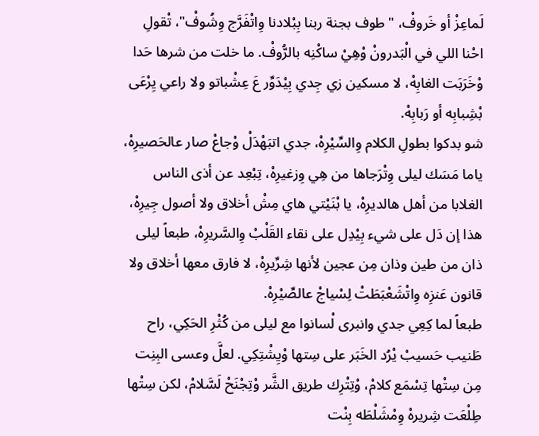لَماعِزْ أو خَروفْ، "طوف بجنة ربنا بِبْلادنا وِاتْفَرَّج وِشُوفْ"، تْقولِ احْنا اللي في الْبَدرونْ وْهِيْ ساكْنِه بالرُّوفْ. ما خلت من شرها حَدا وْخَرَبَت الغابِهْ، لا مسكين زي جِدي بِيْدَوِّر عَ عِشْباتو ولا راعي يِرْعَى بْشِبابِه أو رَبابِهْ.
شو بدكوا بطولِ الكلام وِالسِّيْرِهْ، جدي اتبَهْدَلْ وْجاعْ صار عالحَصيرِهْ، ياما مَسَك ليلى وِتْرَجاها من هِي وِزغيرِهْ، تِبْعِد عن أذى الناس الغلابا من أهل هالديرِهْ، يا بْنَيْتي هاي مِشْ أخلاق ولا أصول جِيرِهْ، هذا إن دَل على شيء بِيْدِل على نقاء القَلْبْ وِالسَّريرِهْ، طبعاً ليلى ذان من طين وذان مِن عجين لأنها شِرِّيرِهْ، لا فارق معها أخلاق ولا قانون عَنزِه وِاتْشَعْبَطَتْ لِسْياجْ عالصِّيْرِهْ.
طبعاً لما كِعِي جدي وانبرى لْسانوا مع ليلى من كُثْرِ الحَكِي، راح طَنيب حَسيبْ يْرُد الخَبَر على سِتها وْيِشْتِكِي. لعلَّ وعسى البِنِت مِن سِتْها تِسْمَع كلامْ، وْتِتْرِك طريق الشَّر وْتِجْنَحْ لَسَّلامْ، لكن سِتْها طِلْعَت شِريرهْ وِمْشَلْطَه بِنْت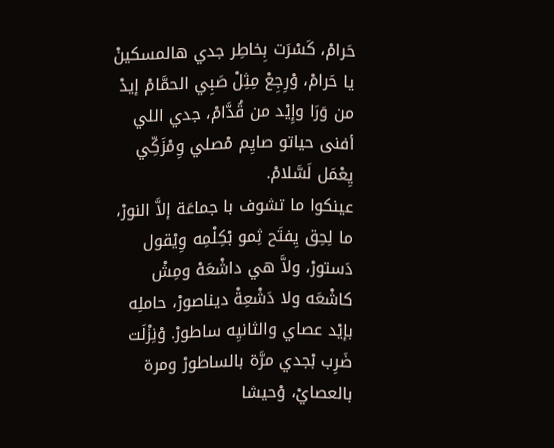حَرامْ، كَسْرَت بِخاطِر جدي هالمسكينْ يا حَرامْ، وْرِجِعْ مِثِلْ صَبِي الحمَّامْ إيدْ من وَرَا وإِيْد من قُدَّامْ، جدي اللي أفنى حياتو صايِم مْصلي وِمْزَكِّي يِعْمَل لَسَّلامْ.
عينكوا ما تشوف با جماعَة إلاَّ النورْ، ما لِحِق يِفتَح ثِمو بْكِلْمِه وِيْقول دَستورْ، ولاَّ هي داشْعَهْ ومِشْ كاشْعَه ولا دَشْعِةْ ديناصورْ، حاملِه بإيْد عصاي والثانيِه ساطورْ. وْنِزْلَت ضَرِب بْجدي مرَّة بالساطورْ ومرة بالعصايْ، وْحيشا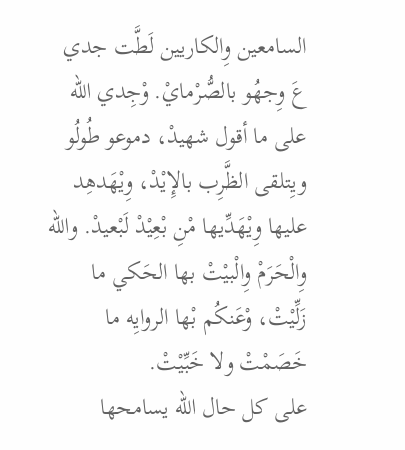السامعين وِالكاريين لَطَّت جدي عَ وِجهُو بالصُّرْمايْ. وْجِدي الله على ما أقول شهيدْ، دموعو طُولُو ويِتلقى الظَّرِب بالإِيْدْ، وِيْهَدهِد عليها وِيْهَدِّيها مْنِ بْعِيْدْ لَبْعيدْ. والله وِالْحَرَمْ وِالْبيْتْ بها الحَكي ما زَلِّيْتْ، وْعَنكُم بْها الروايِه ما خَصَمْتْ ولا خَبِّيْتْ.
على كل حال الله يسامحها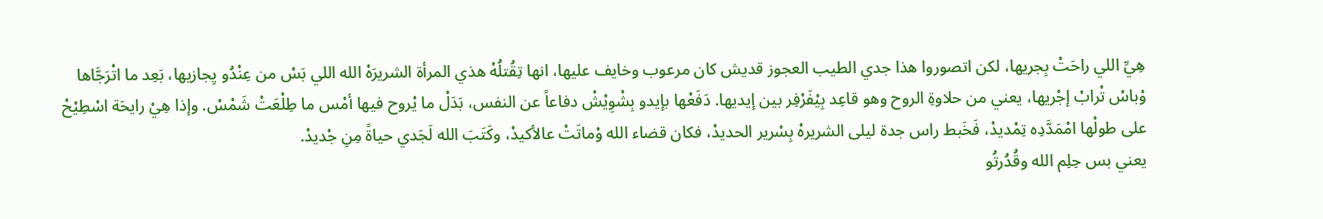هِيِّ اللي راحَتْ بِجريها، لكن اتصوروا هذا جدي الطيب العجوز قديش كان مرعوب وخايف عليها، انها تِقُتلُهْ هذي المرأة الشريرَهْ الله اللي بَسْ من عِنْدُو يِجازيها، بَعِد ما اتْرَجَّاها وْباسْ تْرابْ إجْريها، يعني من حلاوةِ الروح وهو قاعِد بِيْفَرْفِر بين إيديها. دَفَعْها بإيدو بِشْوِيْشْ دفاعاً عن النفس، بَدَلْ ما يْروح فيها أمْس ما طِلْعَتْ شَمْسْ. وإذا هِيْ رايحَة اسْطِيْحْ على طولْها امْمَدَّدِه تِمْديدْ، فَخَبط راس جدة ليلى الشريرهْ بِسْرير الحديدْ، فكان قضاء الله وْماتَتْ عالأكيدْ، وكَتَبَ الله لَجَدي حياةً مِنِ جْديدْ.
يعني بس حِلِم الله وقُدُرتُو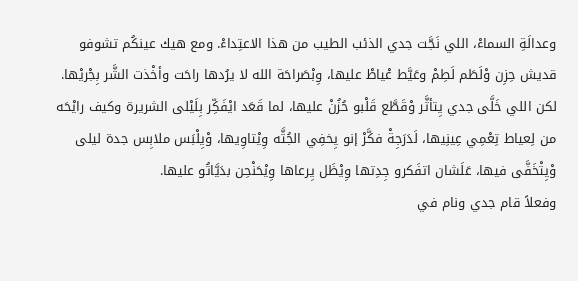وعدالَةِ السماءْ، اللي نَجَّت جدي الذئب الطيب من هذا الاعتِداءْ. ومع هيك عينكُم تشوفو قديش حِزِن وْلَطَم لَطِمْ وعَيَّط عْياطْ عليها، وِبْصَراحَة الله لا يرُدها راحَت وأخْذت الشَّر بِجْريْها. لكن اللي خَلَّى جدي يِتأثَّر وْقَطَّع قَلْبو حُزُنْ عليها، لما قَعَد ايْفَكِّر بِلَيْلى الشريرة وكيف رايْحَه من لِعياط تِعْمِي عِينِيها، لَدَرَجِةْ فكَّرْ إنو يِخفِي الجُثَّه وِيْتاوِيها، وْيِلْبَس ملابِس جدة ليلى وْيِتْخَفَّى فيها، عَلَشان اتفَكرو جِدِتها وِيْظَل يِرعاها وِيْحَنْحِن بدَيَّاتُو عليها.
وفعلاً قام جدي ونام في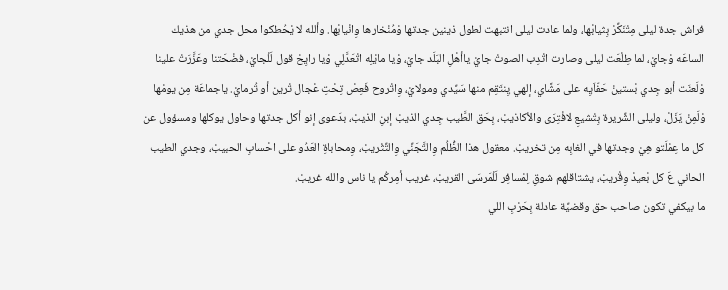فراش جدة ليلى مِتْنَكِّرْ بِثيابْها، ولما عادت ليلى انتبهت لطول ذينين جدتها وْمُنْخارها وِانْيابْها. وألله لا يْحُطكوا محل جدي من هذيك الساعَه وْجايْ، لما طِلْعَت ليلى وصارت اتْدِب الصوتْ جايْ ياأهْلِ البَلَد جايْ، وْيا مايْلِه اتْعَدَّلِي وْيا رايِحْ قول لَلْجايْ، فضْحَتنا وعَزَّرَتْ علينا وْلَعنَت أبو جِدي بْستينْ حَفّاَيِه على مَشَّاي، إلهي يِنتَقِم منها سَيِّدي ومولايْ، وِاتْروح فَعِصْ تِحْتِ عْجال تْرين أو تُرمايْ. ياجماعَة مِن يومْها وْلَمِنْ يَزَلْ، وليلى الشِّريرة بِتْشيعِ لافْتِرَى والأكاذيبْ، بِحَق الطَّيب جِدي الذيبْ إبنِ الذيبْ، بدَعوى إنو أكل جدتها وحاول يوكلها ومسؤول عن كل ما عِمْلَتو هِيْ وجدتها في الغابِه مِن تخريبْ. معقول هذا الظُّلُم وِالتَّجَنِّي وِالتِّثْريبْ، وِمحاباةِ العَدُو على احْسابِ الحبيبْ، وجدي الطيب الحاني عَ كل بْعيدْ وِقْريبْ، يشتاقلهم شوقِ لِمْسافِر لَلْمَرسَى القريبْ، غريب أمِركُم يا ناس والله غريبْ.
ما بيكفي تكون صاحب حق وقضيِّة عادلة بِحَرْبِ اللي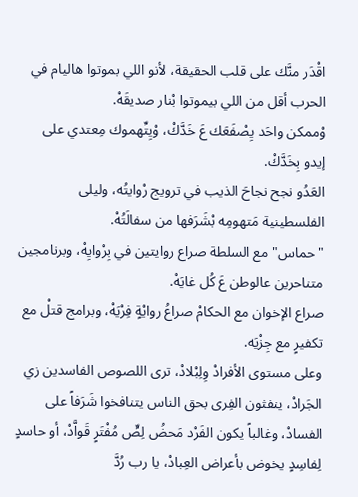اقْدَر منَّك على قلب الحقيقة، لأنو اللي بموتوا هاليام في الحرب أقل من اللي بيموتوا بْنار صديقَهْ.
وْممكن واحَد يِصْفَعَك عَ خَدَّكْ، وْيِتِّهموك مِعتدي على إيدو بِخَدَّكْ.
العَدُو نجح نجاحَ الذيب في ترويج رْوايتُه، وليلى الفلسطينية مَتهومِه بْشَرَفها من سفالَتُهْ.
"حماس" مع السلطة صراع روايتين في بِرْوايِهْ، وبرنامجين متناحرين عالوطن عَ كُل غايَهْ.
صراع الإخوان مع الحكامْ صراعُ روايْةٍ فِرْيَهْ، وبرامج قتلْ مع تكفيرٍ مع جِزْيَه.
وعلى مستوى الأفرادْ وِلِبْلادْ، ترى اللصوص الفاسدين زي الجَرادْ، ينفثون الفِرى بحق الناس يتنافخوا شَرَفاً على الفسادْ، وغالباً يكون الفَرْد مَحضُ لِصٍّ مُفْتَرٍ قَواَّدْ، أو حاسدٍ لِفاسِدٍ يخوض بأعراض العِبادْ، يا رب رُدَّ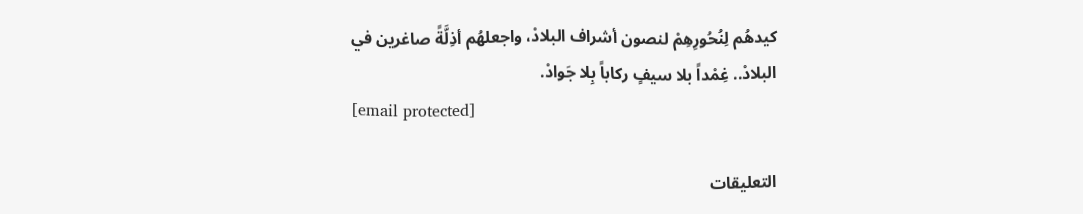كيدهُم لِنُحُورِهِمْ لنصون أشراف البلادْ، واجعلهُم أذِلَّةً صاغرين في البلادْ.. غِمْداً بلا سيفٍ ركاباً بِلا جَوادْ.
[email protected]

التعليقات